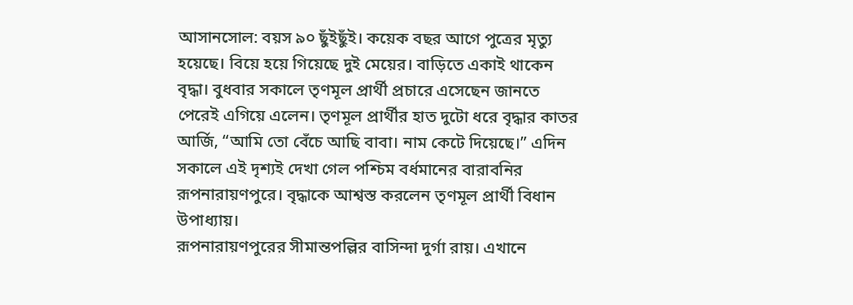আসানসোল: বয়স ৯০ ছুঁইছুঁই। কয়েক বছর আগে পুত্রের মৃত্যু হয়েছে। বিয়ে হয়ে গিয়েছে দুই মেয়ের। বাড়িতে একাই থাকেন বৃদ্ধা। বুধবার সকালে তৃণমূল প্রার্থী প্রচারে এসেছেন জানতে পেরেই এগিয়ে এলেন। তৃণমূল প্রার্থীর হাত দুটো ধরে বৃদ্ধার কাতর আর্জি, “আমি তো বেঁচে আছি বাবা। নাম কেটে দিয়েছে।” এদিন সকালে এই দৃশ্যই দেখা গেল পশ্চিম বর্ধমানের বারাবনির রূপনারায়ণপুরে। বৃদ্ধাকে আশ্বস্ত করলেন তৃণমূল প্রার্থী বিধান উপাধ্যায়।
রূপনারায়ণপুরের সীমান্তপল্লির বাসিন্দা দুর্গা রায়। এখানে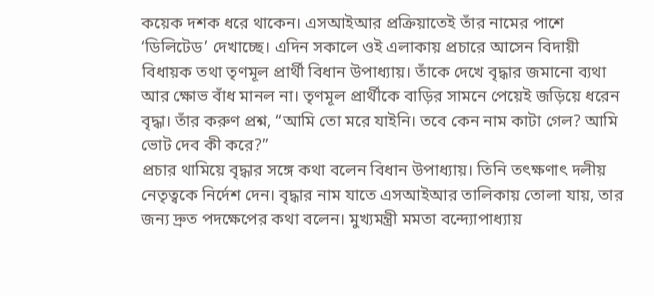কয়েক দশক ধরে থাকেন। এসআইআর প্রক্রিয়াতেই তাঁর নামের পাশে ‘ডিলিটেড’ দেখাচ্ছে। এদিন সকালে ওই এলাকায় প্রচারে আসেন বিদায়ী বিধায়ক তথা তৃণমূল প্রার্থী বিধান উপাধ্যায়। তাঁকে দেখে বৃদ্ধার জমানো ব্যথা আর ক্ষোভ বাঁধ মানল না। তৃণমূল প্রার্থীকে বাড়ির সামনে পেয়েই জড়িয়ে ধরেন বৃদ্ধা। তাঁর করুণ প্রশ্ন, “আমি তো মরে যাইনি। তবে কেন নাম কাটা গেল? আমি ভোট দেব কী করে?”
প্রচার থামিয়ে বৃদ্ধার সঙ্গে কথা বলেন বিধান উপাধ্যায়। তিনি তৎক্ষণাৎ দলীয় নেতৃত্বকে নির্দেশ দেন। বৃদ্ধার নাম যাতে এসআইআর তালিকায় তোলা যায়, তার জন্য দ্রুত পদক্ষেপের কথা বলেন। মুখ্যমন্ত্রী মমতা বন্দ্যোপাধ্যায়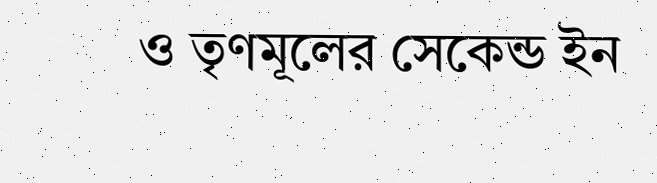ও তৃণমূলের সেকেন্ড ইন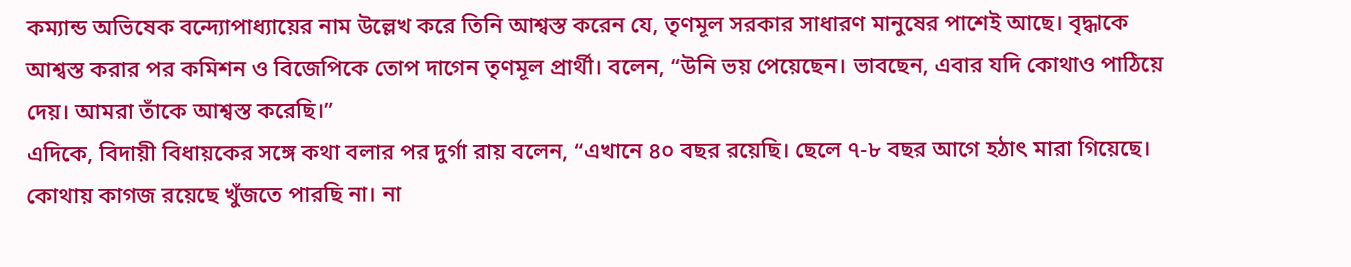কম্যান্ড অভিষেক বন্দ্যোপাধ্যায়ের নাম উল্লেখ করে তিনি আশ্বস্ত করেন যে, তৃণমূল সরকার সাধারণ মানুষের পাশেই আছে। বৃদ্ধাকে আশ্বস্ত করার পর কমিশন ও বিজেপিকে তোপ দাগেন তৃণমূল প্রার্থী। বলেন, “উনি ভয় পেয়েছেন। ভাবছেন, এবার যদি কোথাও পাঠিয়ে দেয়। আমরা তাঁকে আশ্বস্ত করেছি।”
এদিকে, বিদায়ী বিধায়কের সঙ্গে কথা বলার পর দুর্গা রায় বলেন, “এখানে ৪০ বছর রয়েছি। ছেলে ৭-৮ বছর আগে হঠাৎ মারা গিয়েছে। কোথায় কাগজ রয়েছে খুঁজতে পারছি না। না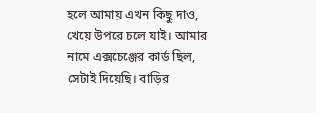হলে আমায় এখন কিছু দাও, খেয়ে উপরে চলে যাই। আমার নামে এক্সচেঞ্জের কার্ড ছিল, সেটাই দিয়েছি। বাড়ির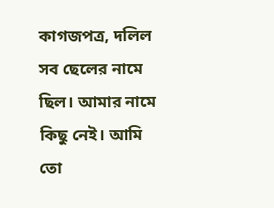কাগজপত্র, দলিল সব ছেলের নামে ছিল। আমার নামে কিছু নেই। আমি তো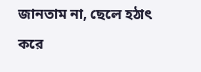জানতাম না, ছেলে হঠাৎ করে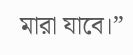মারা যাবে।”